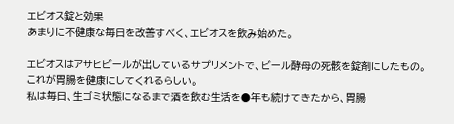エビオス錠と効果
あまりに不健康な毎日を改善すべく、エビオスを飲み始めた。

エビオスはアサヒビールが出しているサプリメントで、ビール酵母の死骸を錠剤にしたもの。
これが胃腸を健康にしてくれるらしい。
私は毎日、生ゴミ状態になるまで酒を飲む生活を●年も続けてきたから、胃腸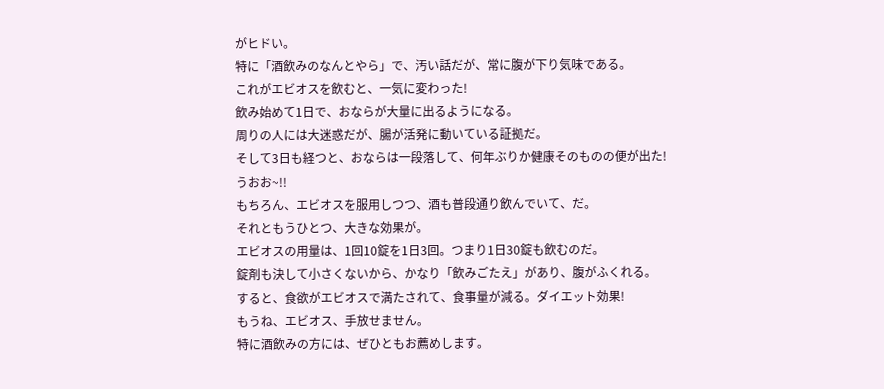がヒドい。
特に「酒飲みのなんとやら」で、汚い話だが、常に腹が下り気味である。
これがエビオスを飲むと、一気に変わった!
飲み始めて1日で、おならが大量に出るようになる。
周りの人には大迷惑だが、腸が活発に動いている証拠だ。
そして3日も経つと、おならは一段落して、何年ぶりか健康そのものの便が出た!
うおお~!!
もちろん、エビオスを服用しつつ、酒も普段通り飲んでいて、だ。
それともうひとつ、大きな効果が。
エビオスの用量は、1回10錠を1日3回。つまり1日30錠も飲むのだ。
錠剤も決して小さくないから、かなり「飲みごたえ」があり、腹がふくれる。
すると、食欲がエビオスで満たされて、食事量が減る。ダイエット効果!
もうね、エビオス、手放せません。
特に酒飲みの方には、ぜひともお薦めします。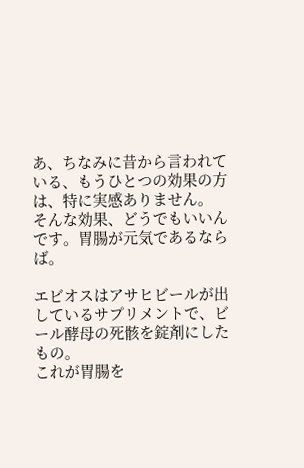あ、ちなみに昔から言われている、もうひとつの効果の方は、特に実感ありません。
そんな効果、どうでもいいんです。胃腸が元気であるならば。

エビオスはアサヒビールが出しているサプリメントで、ビール酵母の死骸を錠剤にしたもの。
これが胃腸を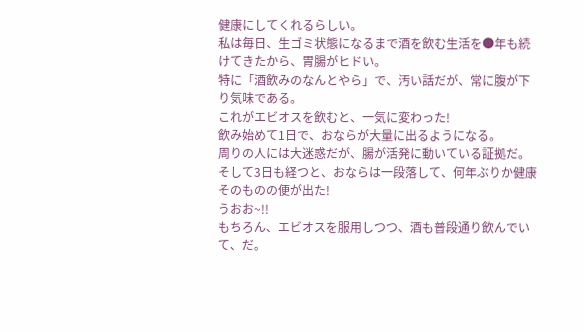健康にしてくれるらしい。
私は毎日、生ゴミ状態になるまで酒を飲む生活を●年も続けてきたから、胃腸がヒドい。
特に「酒飲みのなんとやら」で、汚い話だが、常に腹が下り気味である。
これがエビオスを飲むと、一気に変わった!
飲み始めて1日で、おならが大量に出るようになる。
周りの人には大迷惑だが、腸が活発に動いている証拠だ。
そして3日も経つと、おならは一段落して、何年ぶりか健康そのものの便が出た!
うおお~!!
もちろん、エビオスを服用しつつ、酒も普段通り飲んでいて、だ。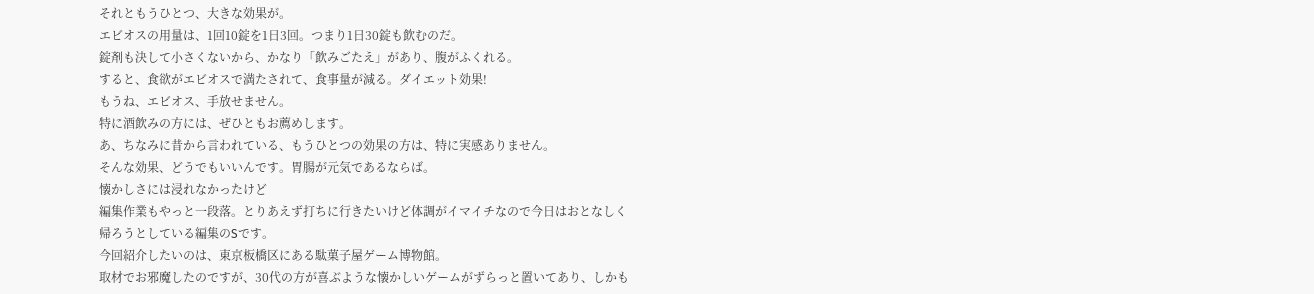それともうひとつ、大きな効果が。
エビオスの用量は、1回10錠を1日3回。つまり1日30錠も飲むのだ。
錠剤も決して小さくないから、かなり「飲みごたえ」があり、腹がふくれる。
すると、食欲がエビオスで満たされて、食事量が減る。ダイエット効果!
もうね、エビオス、手放せません。
特に酒飲みの方には、ぜひともお薦めします。
あ、ちなみに昔から言われている、もうひとつの効果の方は、特に実感ありません。
そんな効果、どうでもいいんです。胃腸が元気であるならば。
懐かしさには浸れなかったけど
編集作業もやっと一段落。とりあえず打ちに行きたいけど体調がイマイチなので今日はおとなしく帰ろうとしている編集のSです。
今回紹介したいのは、東京板橋区にある駄菓子屋ゲーム博物館。
取材でお邪魔したのですが、30代の方が喜ぶような懐かしいゲームがずらっと置いてあり、しかも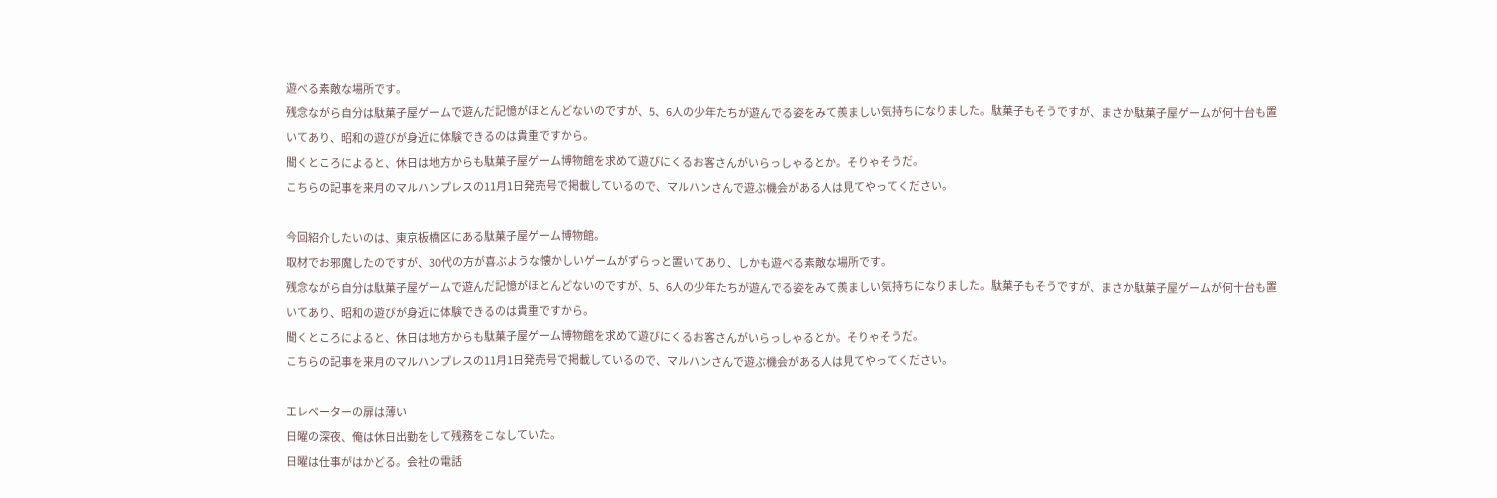遊べる素敵な場所です。
残念ながら自分は駄菓子屋ゲームで遊んだ記憶がほとんどないのですが、5、6人の少年たちが遊んでる姿をみて羨ましい気持ちになりました。駄菓子もそうですが、まさか駄菓子屋ゲームが何十台も置いてあり、昭和の遊びが身近に体験できるのは貴重ですから。
聞くところによると、休日は地方からも駄菓子屋ゲーム博物館を求めて遊びにくるお客さんがいらっしゃるとか。そりゃそうだ。
こちらの記事を来月のマルハンプレスの11月1日発売号で掲載しているので、マルハンさんで遊ぶ機会がある人は見てやってください。

今回紹介したいのは、東京板橋区にある駄菓子屋ゲーム博物館。
取材でお邪魔したのですが、30代の方が喜ぶような懐かしいゲームがずらっと置いてあり、しかも遊べる素敵な場所です。
残念ながら自分は駄菓子屋ゲームで遊んだ記憶がほとんどないのですが、5、6人の少年たちが遊んでる姿をみて羨ましい気持ちになりました。駄菓子もそうですが、まさか駄菓子屋ゲームが何十台も置いてあり、昭和の遊びが身近に体験できるのは貴重ですから。
聞くところによると、休日は地方からも駄菓子屋ゲーム博物館を求めて遊びにくるお客さんがいらっしゃるとか。そりゃそうだ。
こちらの記事を来月のマルハンプレスの11月1日発売号で掲載しているので、マルハンさんで遊ぶ機会がある人は見てやってください。

エレベーターの扉は薄い
日曜の深夜、俺は休日出勤をして残務をこなしていた。
日曜は仕事がはかどる。会社の電話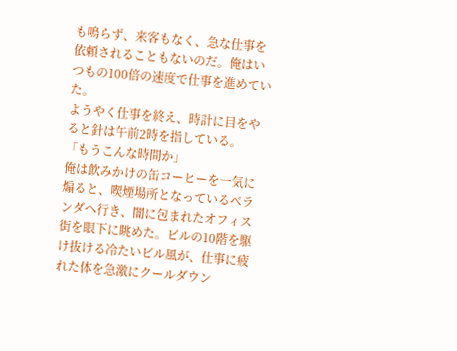も鳴らず、来客もなく、急な仕事を依頼されることもないのだ。俺はいつもの100倍の速度で仕事を進めていた。
ようやく仕事を終え、時計に目をやると針は午前2時を指している。
「もうこんな時間か」
俺は飲みかけの缶コーヒーを一気に煽ると、喫煙場所となっているベランダへ行き、闇に包まれたオフィス街を眼下に眺めた。ビルの10階を駆け抜ける冷たいビル風が、仕事に疲れた体を急激にクールダウン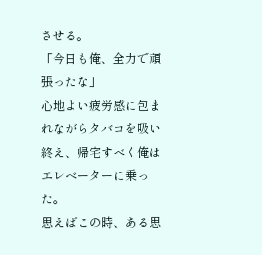させる。
「今日も俺、全力で頑張ったな」
心地よい疲労感に包まれながらタバコを吸い終え、帰宅すべく俺はエレベーターに乗った。
思えばこの時、ある思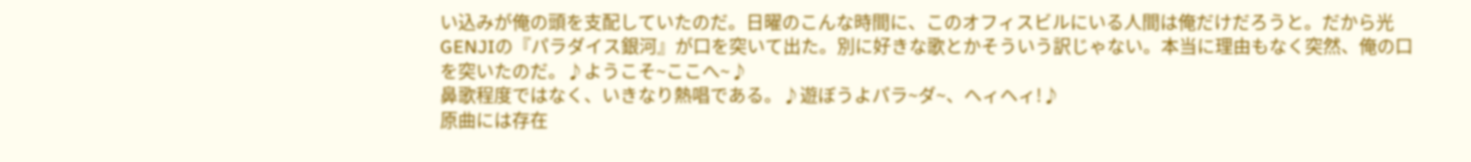い込みが俺の頭を支配していたのだ。日曜のこんな時間に、このオフィスビルにいる人間は俺だけだろうと。だから光GENJIの『パラダイス銀河』が口を突いて出た。別に好きな歌とかそういう訳じゃない。本当に理由もなく突然、俺の口を突いたのだ。♪ようこそ~ここへ~♪
鼻歌程度ではなく、いきなり熱唱である。♪遊ぼうよパラ~ダ~、ヘィヘィ!♪
原曲には存在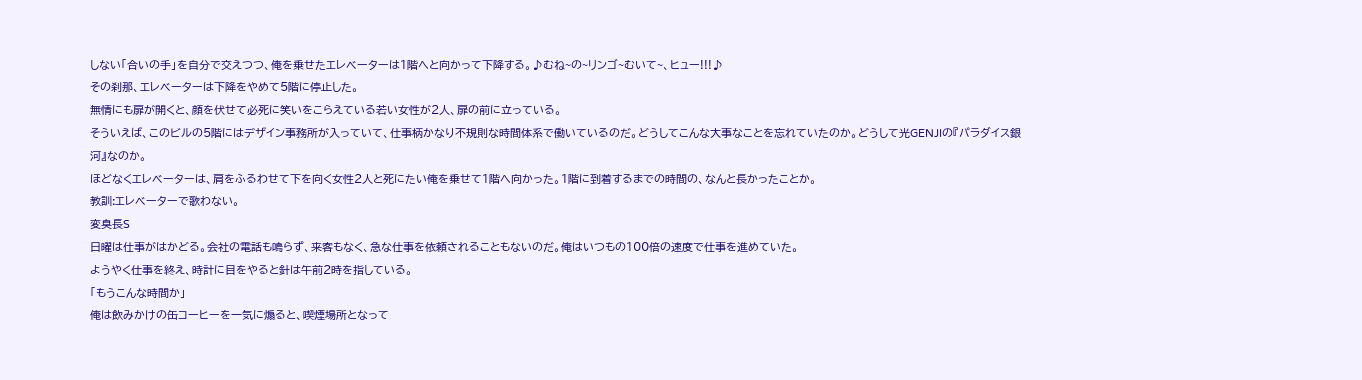しない「合いの手」を自分で交えつつ、俺を乗せたエレベーターは1階へと向かって下降する。♪むね~の~リンゴ~むいて~、ヒュー!!!♪
その刹那、エレベーターは下降をやめて5階に停止した。
無情にも扉が開くと、顔を伏せて必死に笑いをこらえている若い女性が2人、扉の前に立っている。
そういえば、このビルの5階にはデザイン事務所が入っていて、仕事柄かなり不規則な時間体系で働いているのだ。どうしてこんな大事なことを忘れていたのか。どうして光GENJIの『パラダイス銀河』なのか。
ほどなくエレベーターは、肩をふるわせて下を向く女性2人と死にたい俺を乗せて1階へ向かった。1階に到着するまでの時間の、なんと長かったことか。
教訓:エレベーターで歌わない。
変臭長S
日曜は仕事がはかどる。会社の電話も鳴らず、来客もなく、急な仕事を依頼されることもないのだ。俺はいつもの100倍の速度で仕事を進めていた。
ようやく仕事を終え、時計に目をやると針は午前2時を指している。
「もうこんな時間か」
俺は飲みかけの缶コーヒーを一気に煽ると、喫煙場所となって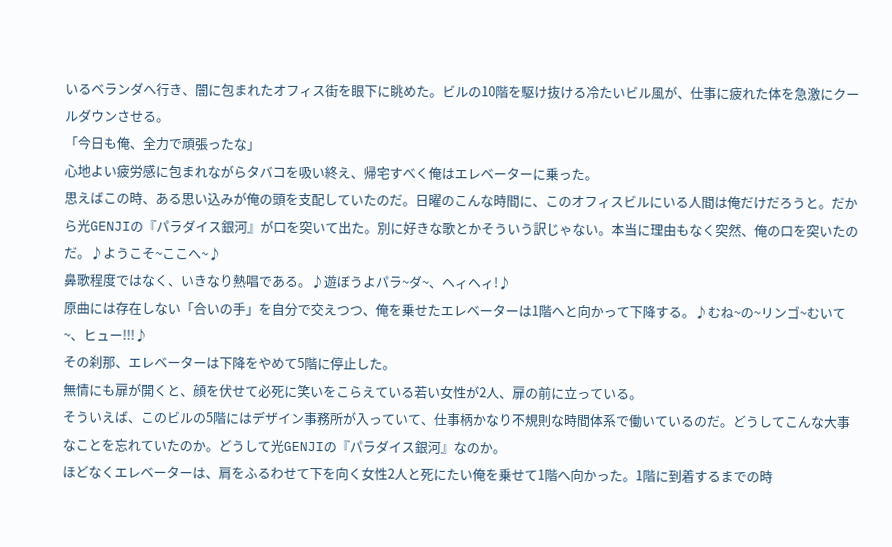いるベランダへ行き、闇に包まれたオフィス街を眼下に眺めた。ビルの10階を駆け抜ける冷たいビル風が、仕事に疲れた体を急激にクールダウンさせる。
「今日も俺、全力で頑張ったな」
心地よい疲労感に包まれながらタバコを吸い終え、帰宅すべく俺はエレベーターに乗った。
思えばこの時、ある思い込みが俺の頭を支配していたのだ。日曜のこんな時間に、このオフィスビルにいる人間は俺だけだろうと。だから光GENJIの『パラダイス銀河』が口を突いて出た。別に好きな歌とかそういう訳じゃない。本当に理由もなく突然、俺の口を突いたのだ。♪ようこそ~ここへ~♪
鼻歌程度ではなく、いきなり熱唱である。♪遊ぼうよパラ~ダ~、ヘィヘィ!♪
原曲には存在しない「合いの手」を自分で交えつつ、俺を乗せたエレベーターは1階へと向かって下降する。♪むね~の~リンゴ~むいて~、ヒュー!!!♪
その刹那、エレベーターは下降をやめて5階に停止した。
無情にも扉が開くと、顔を伏せて必死に笑いをこらえている若い女性が2人、扉の前に立っている。
そういえば、このビルの5階にはデザイン事務所が入っていて、仕事柄かなり不規則な時間体系で働いているのだ。どうしてこんな大事なことを忘れていたのか。どうして光GENJIの『パラダイス銀河』なのか。
ほどなくエレベーターは、肩をふるわせて下を向く女性2人と死にたい俺を乗せて1階へ向かった。1階に到着するまでの時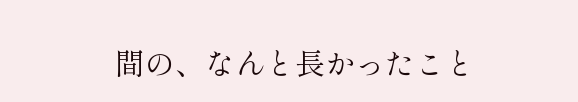間の、なんと長かったこと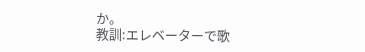か。
教訓:エレベーターで歌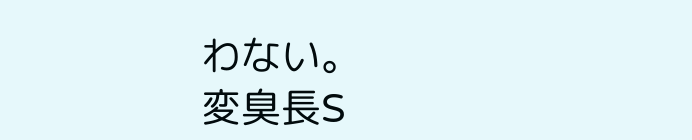わない。
変臭長S